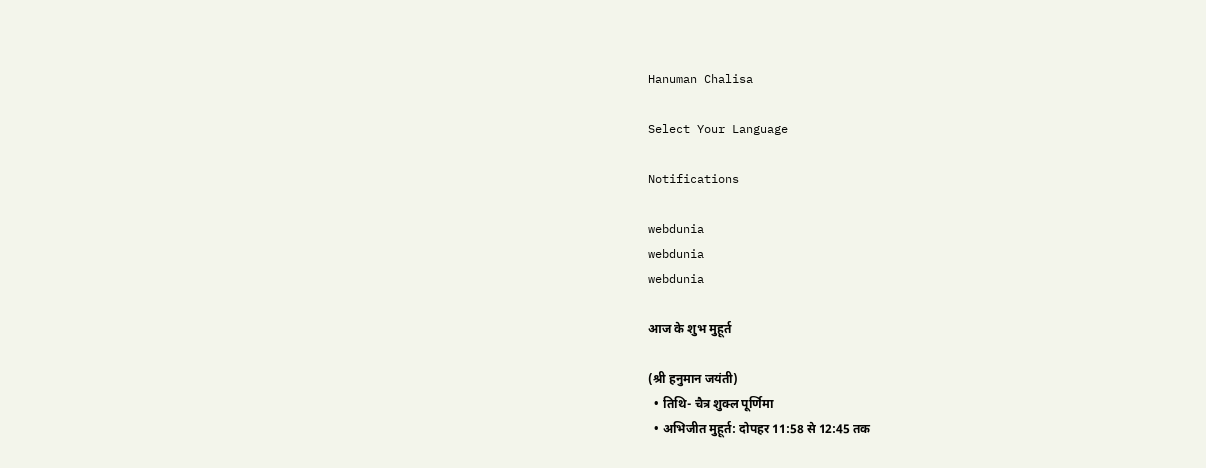Hanuman Chalisa

Select Your Language

Notifications

webdunia
webdunia
webdunia

आज के शुभ मुहूर्त

(श्री हनुमान जयंती)
  • तिथि- चैत्र शुक्ल पूर्णिमा
  • अभिजीत मुहूर्त: दोपहर 11:58 से 12:45 तक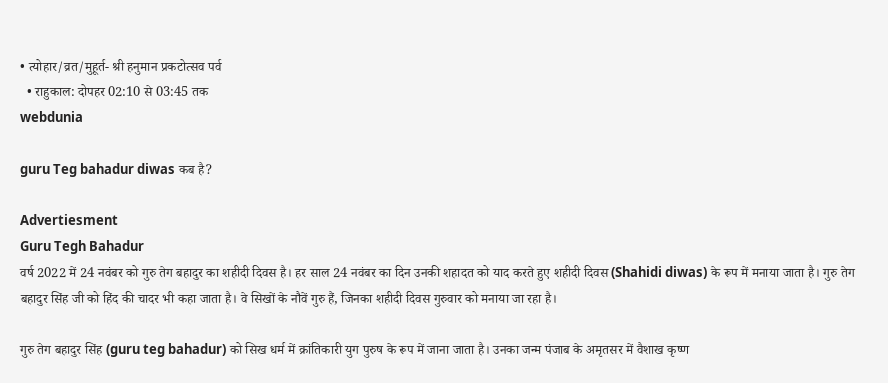• त्योहार/व्रत/मुहूर्त- श्री हनुमान प्रकटोत्सव पर्व
  • राहुकाल: दोपहर 02:10 से 03:45 तक
webdunia

guru Teg bahadur diwas कब है?

Advertiesment
Guru Tegh Bahadur
वर्ष 2022 में 24 नवंबर को गुरु तेग बहादुर का शहीदी दिवस है। हर साल 24 नवंबर का दिन उनकी शहादत को याद करते हुए शहीदी दिवस (Shahidi diwas) के रूप में मनाया जाता है। गुरु तेग बहादुर सिंह जी को हिंद की चादर भी कहा जाता है। वे सिखों के नौवें गुरु हैं, जिनका शहीदी दिवस गुरुवार को मनाया जा रहा है।

गुरु तेग बहादुर सिंह (guru teg bahadur) को सिख धर्म में क्रांतिकारी युग पुरुष के रूप में जाना जाता है। उनका जन्म पंजाब के अमृतसर में वैशाख कृष्ण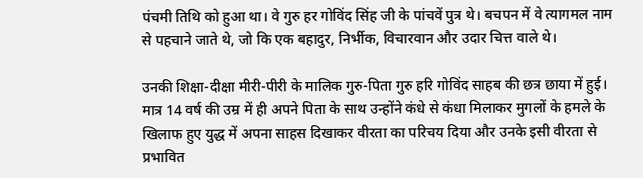पंचमी तिथि को हुआ था। वे गुरु हर गोविंद सिंह जी के पांचवें पुत्र थे। बचपन में वे त्यागमल नाम से पहचाने जाते थे, जो कि एक बहादुर, निर्भीक, विचारवान और उदार चित्त वाले थे।

उनकी शिक्षा-दीक्षा मीरी-पीरी के मालिक गुरु-पिता गुरु हरि गोविंद साहब की छत्र छाया में हुई। मात्र 14 वर्ष की उम्र में ही अपने पिता के साथ उन्होंने कंधे से कंधा मिलाकर मुगलों के हमले के खिलाफ हुए युद्ध में अपना साहस दिखाकर वीरता का परिचय दिया और उनके इसी वीरता से प्रभावित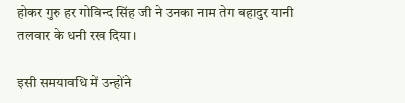होकर गुरु हर गोविन्द सिंह जी ने उनका नाम तेग बहादुर यानी तलवार के धनी रख दिया।

इसी समयावधि में उन्होंने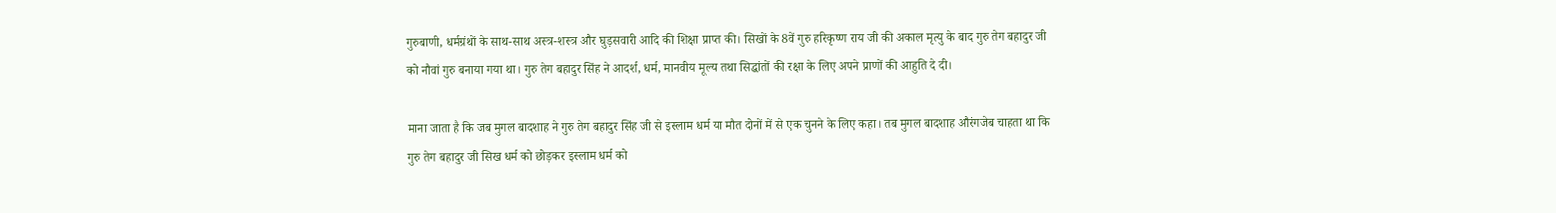गुरुबाणी, धर्मग्रंथों के साथ-साथ अस्त्र-शस्त्र और घुड़सवारी आदि की शिक्षा प्राप्त की। सिखों के 8वें गुरु हरिकृष्ण राय जी की अकाल मृत्यु के बाद गुरु तेग बहादुर जी को नौवां गुरु बनाया गया था। गुरु तेग बहादुर सिंह ने आदर्श, धर्म, मानवीय मूल्य तथा सिद्धांतों की रक्षा के लिए अपने प्राणों की आहुति दे दी।

माना जाता है कि जब मुगल बादशाह ने गुरु तेग बहादुर सिंह जी से इस्लाम धर्म या मौत दोनों में से एक चुनने के लिए कहा। तब मुगल बादशाह औरंगजेब चाहता था कि गुरु तेग बहादुर जी सिख धर्म को छोड़कर इस्लाम धर्म को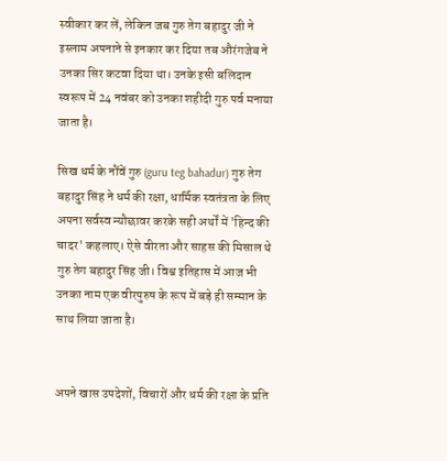स्वीकार कर लें, लेकिन जब गुरु तेग बहादुर जी ने इस्लाम अपनाने से इनकार कर दिया तब औरंगजेब ने उनका सिर कटवा दिया था। उनके इसी बलिदान स्वरूप में 24 नवंबर को उनका शहीदी गुरु पर्व मनाया जाता है।

सिख धर्म के नौंवें गुरु (guru teg bahadur) गुरु तेग बहादुर सिंह ने धर्म की रक्षा, धार्मिक स्वतंत्रता के लिए अपना सर्वस्व न्यौछावर करके सही अर्थों में 'हिन्द की चादर' कहलाए। ऐसे वीरता और साहस की मिसाल थे गुरु तेग बहादुर सिंह जी। विश्व इतिहास में आज भी उनका नाम एक वीरपुरुष के रूप में बड़े ही सम्मान के साथ लिया जाता है।


अपने खास उपदेशों, विचारों और धर्म की रक्षा के प्रति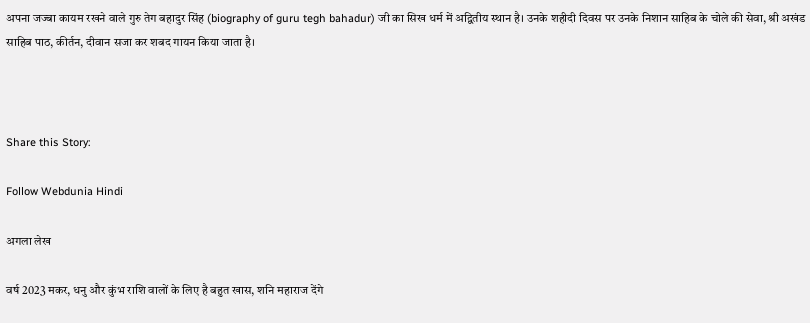अपना जज्बा कायम रखने वाले गुरु तेग बहादुर सिंह (biography of guru tegh bahadur) जी का सिख धर्म में अद्वितीय स्थान है। उनके शहीदी दिवस पर उनके निशान साहिब के चोले की सेवा, श्री अखंड साहिब पाठ, कीर्तन, दीवान सजा कर शबद गायन किया जाता है।



Share this Story:

Follow Webdunia Hindi

अगला लेख

वर्ष 2023 मकर, धनु और कुंभ राशि वालों के लिए है बहुत खास, शनि महाराज देंगे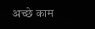अच्छे काम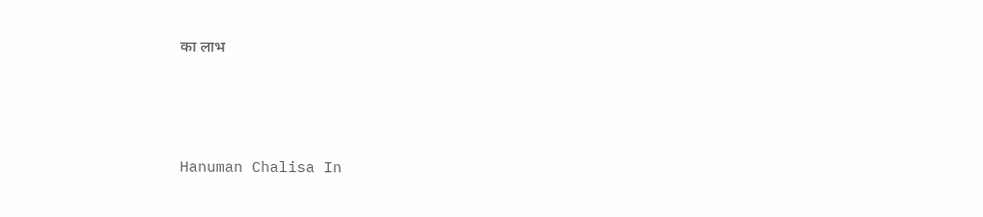का लाभ




Hanuman Chalisa In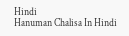Hindi
Hanuman Chalisa In Hindi